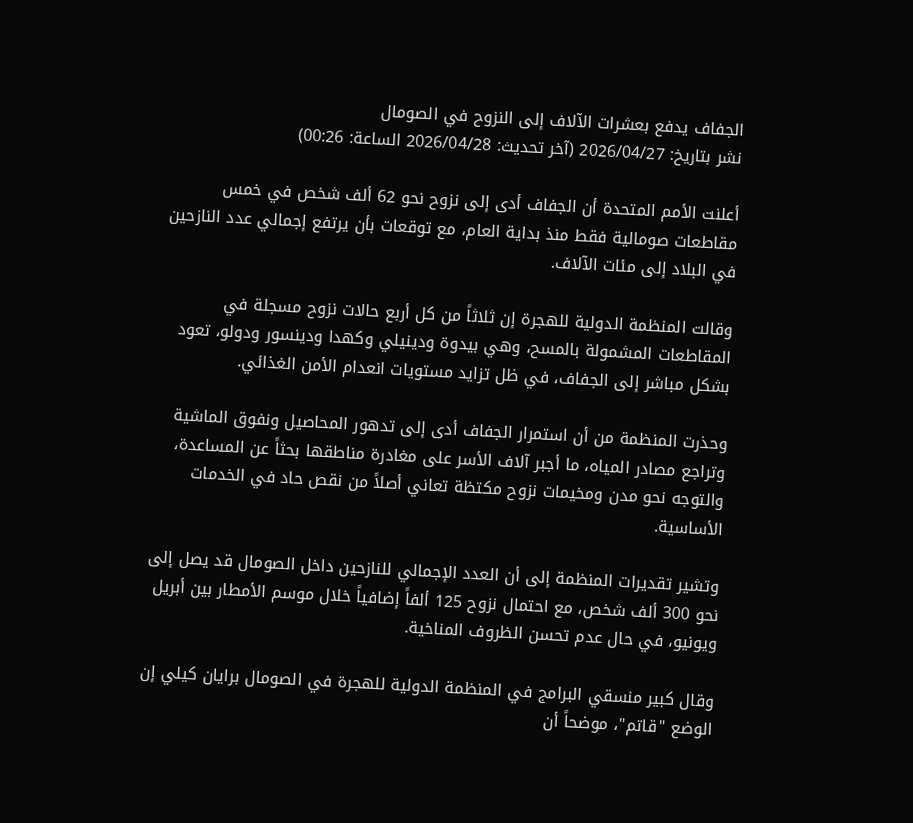الجفاف يدفع بعشرات الآلاف إلى النزوح في الصومال
نشر بتاريخ: 2026/04/27 (آخر تحديث: 2026/04/28 الساعة: 00:26)

أعلنت الأمم المتحدة أن الجفاف أدى إلى نزوح نحو 62 ألف شخص في خمس مقاطعات صومالية فقط منذ بداية العام، مع توقعات بأن يرتفع إجمالي عدد النازحين في البلاد إلى مئات الآلاف.

وقالت المنظمة الدولية للهجرة إن ثلاثاً من كل أربع حالات نزوح مسجلة في المقاطعات المشمولة بالمسح، وهي بيدوة ودينيلي وكهدا ودينسور ودولو، تعود بشكل مباشر إلى الجفاف، في ظل تزايد مستويات انعدام الأمن الغذائي.

وحذرت المنظمة من أن استمرار الجفاف أدى إلى تدهور المحاصيل ونفوق الماشية وتراجع مصادر المياه، ما أجبر آلاف الأسر على مغادرة مناطقها بحثاً عن المساعدة، والتوجه نحو مدن ومخيمات نزوح مكتظة تعاني أصلاً من نقص حاد في الخدمات الأساسية.

وتشير تقديرات المنظمة إلى أن العدد الإجمالي للنازحين داخل الصومال قد يصل إلى نحو 300 ألف شخص، مع احتمال نزوح 125 ألفاً إضافياً خلال موسم الأمطار بين أبريل ويونيو، في حال عدم تحسن الظروف المناخية.

وقال كبير منسقي البرامج في المنظمة الدولية للهجرة في الصومال برايان كيلي إن الوضع "قاتم"، موضحاً أن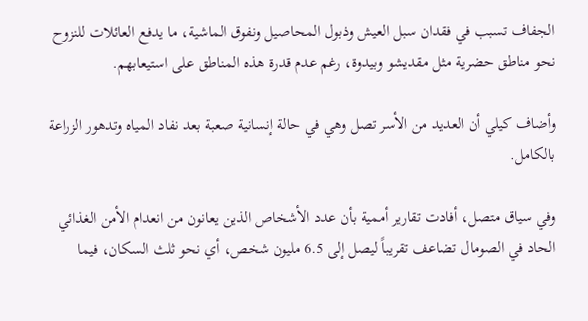الجفاف تسبب في فقدان سبل العيش وذبول المحاصيل ونفوق الماشية، ما يدفع العائلات للنزوح نحو مناطق حضرية مثل مقديشو وبيدوة، رغم عدم قدرة هذه المناطق على استيعابهم.

وأضاف كيلي أن العديد من الأسر تصل وهي في حالة إنسانية صعبة بعد نفاد المياه وتدهور الزراعة بالكامل.

وفي سياق متصل، أفادت تقارير أممية بأن عدد الأشخاص الذين يعانون من انعدام الأمن الغذائي الحاد في الصومال تضاعف تقريباً ليصل إلى 6.5 مليون شخص، أي نحو ثلث السكان، فيما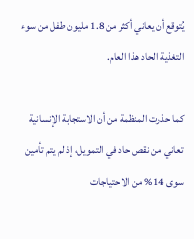يُتوقع أن يعاني أكثر من 1.8 مليون طفل من سوء التغذية الحاد هذا العام.

كما حذرت المنظمة من أن الاستجابة الإنسانية تعاني من نقص حاد في التمويل، إذ لم يتم تأمين سوى 14% من الاحتياجات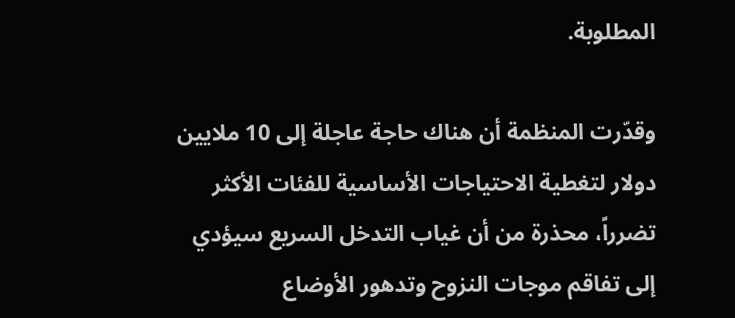المطلوبة.

وقدّرت المنظمة أن هناك حاجة عاجلة إلى 10 ملايين دولار لتغطية الاحتياجات الأساسية للفئات الأكثر تضرراً، محذرة من أن غياب التدخل السريع سيؤدي إلى تفاقم موجات النزوح وتدهور الأوضاع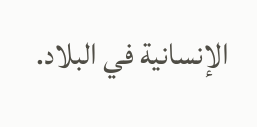الإنسانية في البلاد.